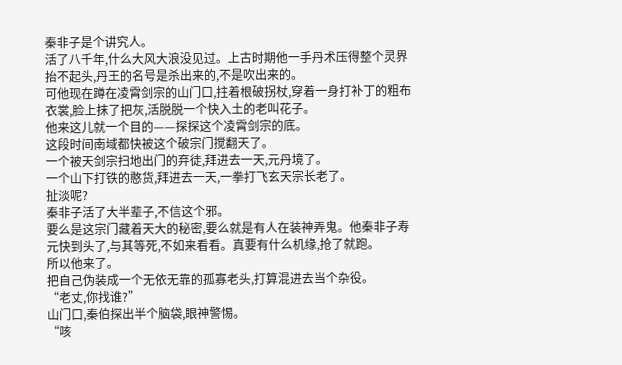秦非子是个讲究人。
活了八千年,什么大风大浪没见过。上古时期他一手丹术压得整个灵界抬不起头,丹王的名号是杀出来的,不是吹出来的。
可他现在蹲在凌霄剑宗的山门口,拄着根破拐杖,穿着一身打补丁的粗布衣裳,脸上抹了把灰,活脱脱一个快入土的老叫花子。
他来这儿就一个目的——探探这个凌霄剑宗的底。
这段时间南域都快被这个破宗门搅翻天了。
一个被天剑宗扫地出门的弃徒,拜进去一天,元丹境了。
一个山下打铁的憨货,拜进去一天,一拳打飞玄天宗长老了。
扯淡呢?
秦非子活了大半辈子,不信这个邪。
要么是这宗门藏着天大的秘密,要么就是有人在装神弄鬼。他秦非子寿元快到头了,与其等死,不如来看看。真要有什么机缘,抢了就跑。
所以他来了。
把自己伪装成一个无依无靠的孤寡老头,打算混进去当个杂役。
“老丈,你找谁?”
山门口,秦伯探出半个脑袋,眼神警惕。
“咳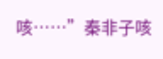咳……”秦非子咳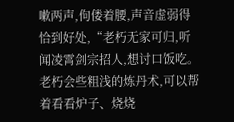嗽两声,佝偻着腰,声音虚弱得恰到好处,“老朽无家可归,听闻凌霄剑宗招人,想讨口饭吃。老朽会些粗浅的炼丹术,可以帮着看看炉子、烧烧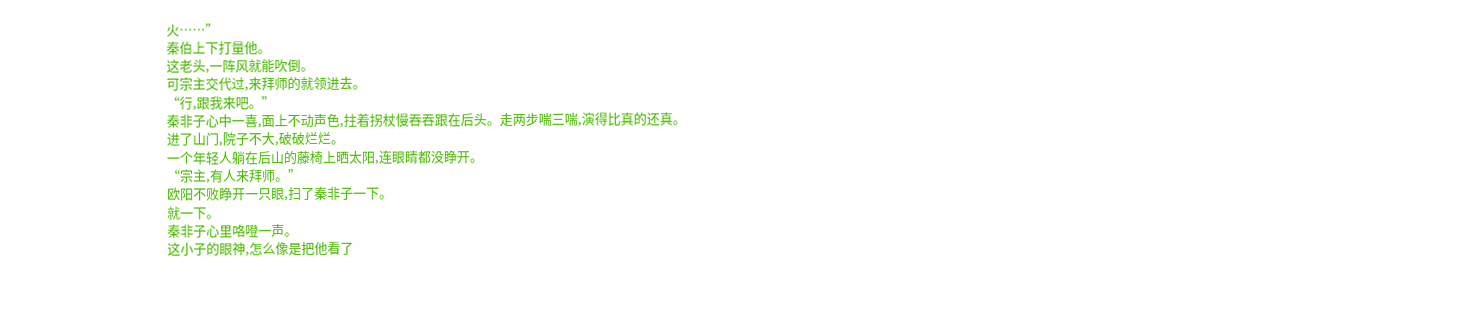火……”
秦伯上下打量他。
这老头,一阵风就能吹倒。
可宗主交代过,来拜师的就领进去。
“行,跟我来吧。”
秦非子心中一喜,面上不动声色,拄着拐杖慢吞吞跟在后头。走两步喘三喘,演得比真的还真。
进了山门,院子不大,破破烂烂。
一个年轻人躺在后山的藤椅上晒太阳,连眼睛都没睁开。
“宗主,有人来拜师。”
欧阳不败睁开一只眼,扫了秦非子一下。
就一下。
秦非子心里咯噔一声。
这小子的眼神,怎么像是把他看了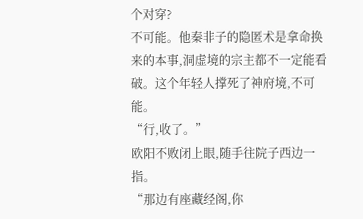个对穿?
不可能。他秦非子的隐匿术是拿命换来的本事,洞虚境的宗主都不一定能看破。这个年轻人撑死了神府境,不可能。
“行,收了。”
欧阳不败闭上眼,随手往院子西边一指。
“那边有座藏经阁,你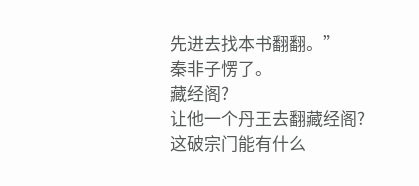先进去找本书翻翻。”
秦非子愣了。
藏经阁?
让他一个丹王去翻藏经阁?
这破宗门能有什么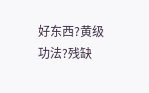好东西?黄级功法?残缺